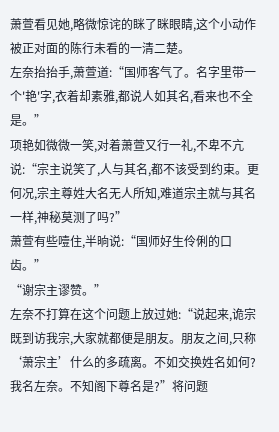萧萱看见她,略微惊诧的眯了眯眼睛,这个小动作被正对面的陈行未看的一清二楚。
左奈抬抬手,萧萱道:“国师客气了。名字里带一个'艳'字,衣着却素雅,都说人如其名,看来也不全是。”
项艳如微微一笑,对着萧萱又行一礼,不卑不亢说:“宗主说笑了,人与其名,都不该受到约束。更何况,宗主尊姓大名无人所知,难道宗主就与其名一样,神秘莫测了吗?”
萧萱有些噎住,半晌说:“国师好生伶俐的口齿。”
“谢宗主谬赞。”
左奈不打算在这个问题上放过她:“说起来,诡宗既到访我宗,大家就都便是朋友。朋友之间,只称‘萧宗主’什么的多疏离。不如交换姓名如何?我名左奈。不知阁下尊名是?”将问题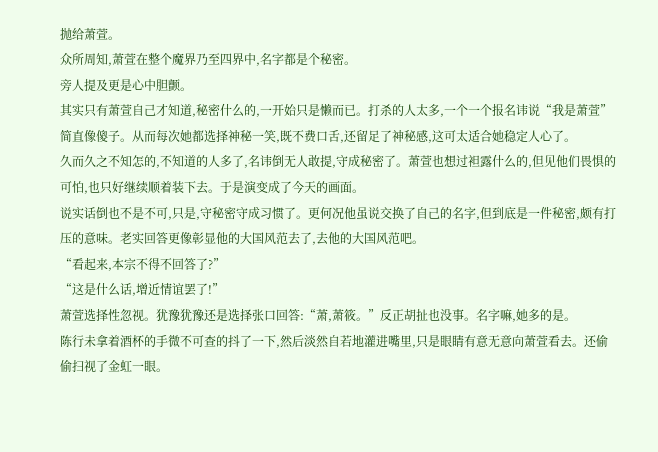抛给萧萱。
众所周知,萧萱在整个魔界乃至四界中,名字都是个秘密。
旁人提及更是心中胆颤。
其实只有萧萱自己才知道,秘密什么的,一开始只是懒而已。打杀的人太多,一个一个报名讳说“我是萧萱”简直像傻子。从而每次她都选择神秘一笑,既不费口舌,还留足了神秘感,这可太适合她稳定人心了。
久而久之不知怎的,不知道的人多了,名讳倒无人敢提,守成秘密了。萧萱也想过袒露什么的,但见他们畏惧的可怕,也只好继续顺着装下去。于是演变成了今天的画面。
说实话倒也不是不可,只是,守秘密守成习惯了。更何况他虽说交换了自己的名字,但到底是一件秘密,颇有打压的意味。老实回答更像彰显他的大国风范去了,去他的大国风范吧。
“看起来,本宗不得不回答了?”
“这是什么话,增近情谊罢了!”
萧萱选择性忽视。犹豫犹豫还是选择张口回答:“萧,萧筱。”反正胡扯也没事。名字嘛,她多的是。
陈行未拿着酒杯的手微不可查的抖了一下,然后淡然自若地灌进嘴里,只是眼睛有意无意向萧萱看去。还偷偷扫视了金虹一眼。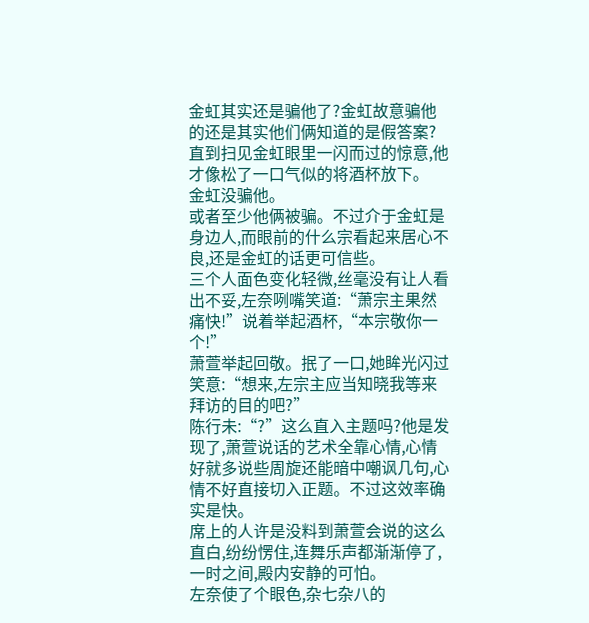金虹其实还是骗他了?金虹故意骗他的还是其实他们俩知道的是假答案?直到扫见金虹眼里一闪而过的惊意,他才像松了一口气似的将酒杯放下。
金虹没骗他。
或者至少他俩被骗。不过介于金虹是身边人,而眼前的什么宗看起来居心不良,还是金虹的话更可信些。
三个人面色变化轻微,丝毫没有让人看出不妥,左奈咧嘴笑道:“萧宗主果然痛快!”说着举起酒杯,“本宗敬你一个!”
萧萱举起回敬。抿了一口,她眸光闪过笑意:“想来,左宗主应当知晓我等来拜访的目的吧?”
陈行未:“?”这么直入主题吗?他是发现了,萧萱说话的艺术全靠心情,心情好就多说些周旋还能暗中嘲讽几句,心情不好直接切入正题。不过这效率确实是快。
席上的人许是没料到萧萱会说的这么直白,纷纷愣住,连舞乐声都渐渐停了,一时之间,殿内安静的可怕。
左奈使了个眼色,杂七杂八的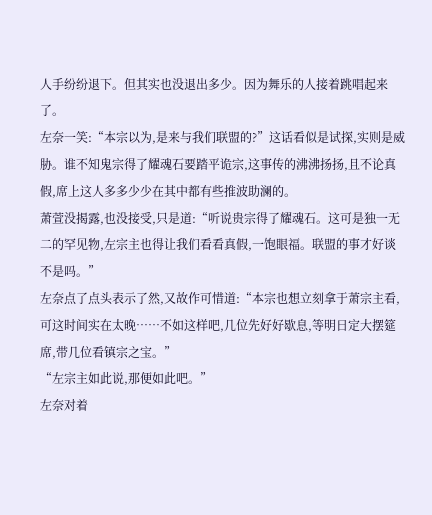人手纷纷退下。但其实也没退出多少。因为舞乐的人接着跳唱起来了。
左奈一笑:“本宗以为,是来与我们联盟的?”这话看似是试探,实则是威胁。谁不知鬼宗得了耀魂石要踏平诡宗,这事传的沸沸扬扬,且不论真假,席上这人多多少少在其中都有些推波助澜的。
萧萱没揭露,也没接受,只是道:“听说贵宗得了耀魂石。这可是独一无二的罕见物,左宗主也得让我们看看真假,一饱眼福。联盟的事才好谈不是吗。”
左奈点了点头表示了然,又故作可惜道:“本宗也想立刻拿于萧宗主看,可这时间实在太晚……不如这样吧,几位先好好歇息,等明日定大摆筵席,带几位看镇宗之宝。”
“左宗主如此说,那便如此吧。”
左奈对着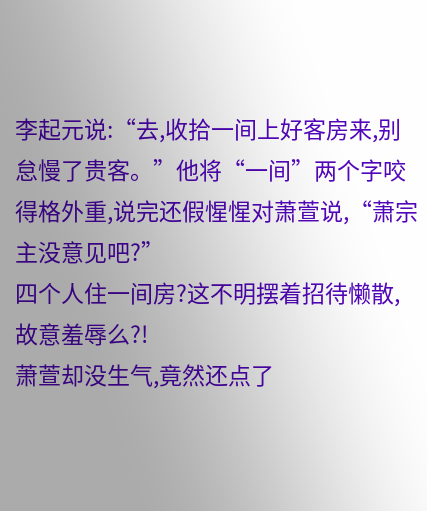李起元说:“去,收拾一间上好客房来,别怠慢了贵客。”他将“一间”两个字咬得格外重,说完还假惺惺对萧萱说,“萧宗主没意见吧?”
四个人住一间房?这不明摆着招待懒散,故意羞辱么?!
萧萱却没生气,竟然还点了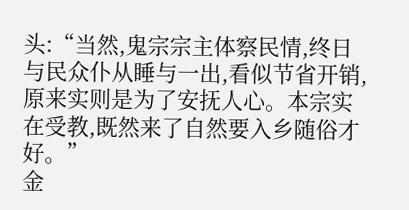头:“当然,鬼宗宗主体察民情,终日与民众仆从睡与一出,看似节省开销,原来实则是为了安抚人心。本宗实在受教,既然来了自然要入乡随俗才好。”
金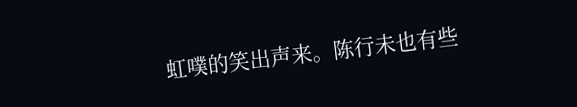虹噗的笑出声来。陈行未也有些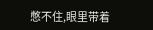憋不住,眼里带着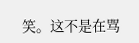笑。这不是在骂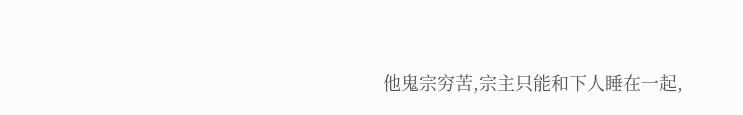他鬼宗穷苦,宗主只能和下人睡在一起,